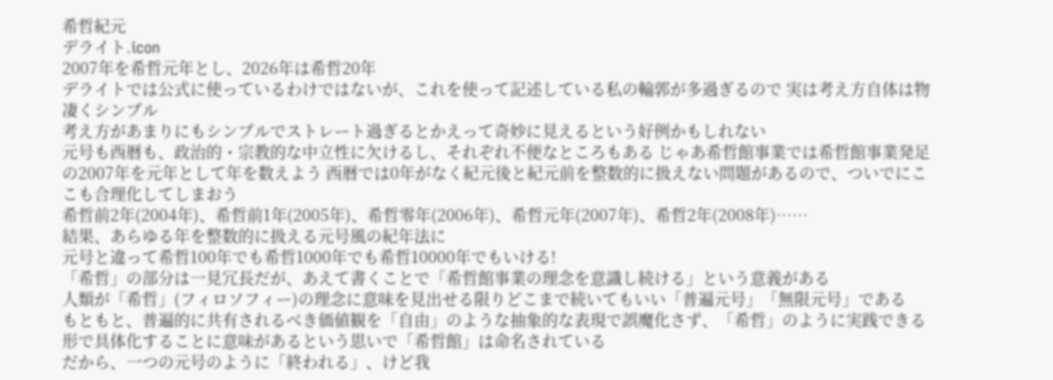希哲紀元
デライト.icon
2007年を希哲元年とし、2026年は希哲20年
デライトでは公式に使っているわけではないが、これを使って記述している私の輪郭が多過ぎるので 実は考え方自体は物凄くシンプル
考え方があまりにもシンプルでストレート過ぎるとかえって奇妙に見えるという好例かもしれない
元号も西暦も、政治的・宗教的な中立性に欠けるし、それぞれ不便なところもある じゃあ希哲館事業では希哲館事業発足の2007年を元年として年を数えよう 西暦では0年がなく紀元後と紀元前を整数的に扱えない問題があるので、ついでにここも合理化してしまおう
希哲前2年(2004年)、希哲前1年(2005年)、希哲零年(2006年)、希哲元年(2007年)、希哲2年(2008年)……
結果、あらゆる年を整数的に扱える元号風の紀年法に
元号と違って希哲100年でも希哲1000年でも希哲10000年でもいける!
「希哲」の部分は一見冗長だが、あえて書くことで「希哲館事業の理念を意識し続ける」という意義がある
人類が「希哲」(フィロソフィー)の理念に意味を見出せる限りどこまで続いてもいい「普遍元号」「無限元号」である
もともと、普遍的に共有されるべき価値観を「自由」のような抽象的な表現で誤魔化さず、「希哲」のように実践できる形で具体化することに意味があるという思いで「希哲館」は命名されている
だから、一つの元号のように「終われる」、けど我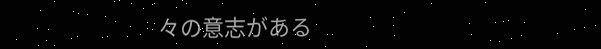々の意志がある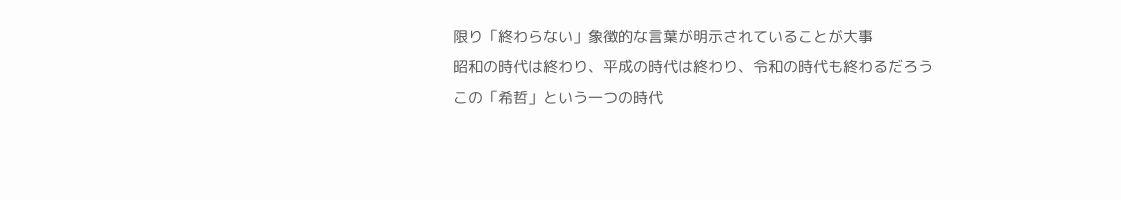限り「終わらない」象徴的な言葉が明示されていることが大事
昭和の時代は終わり、平成の時代は終わり、令和の時代も終わるだろう
この「希哲」という一つの時代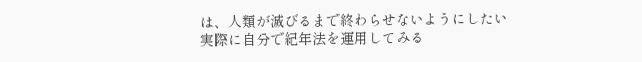は、人類が滅びるまで終わらせないようにしたい
実際に自分で紀年法を運用してみる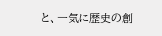と、一気に歴史の創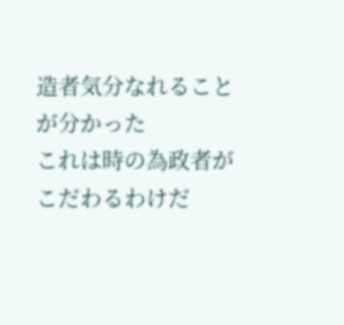造者気分なれることが分かった
これは時の為政者がこだわるわけだ